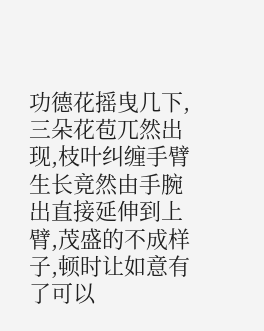功德花摇曳几下,三朵花苞兀然出现,枝叶纠缠手臂生长竟然由手腕出直接延伸到上臂,茂盛的不成样子,顿时让如意有了可以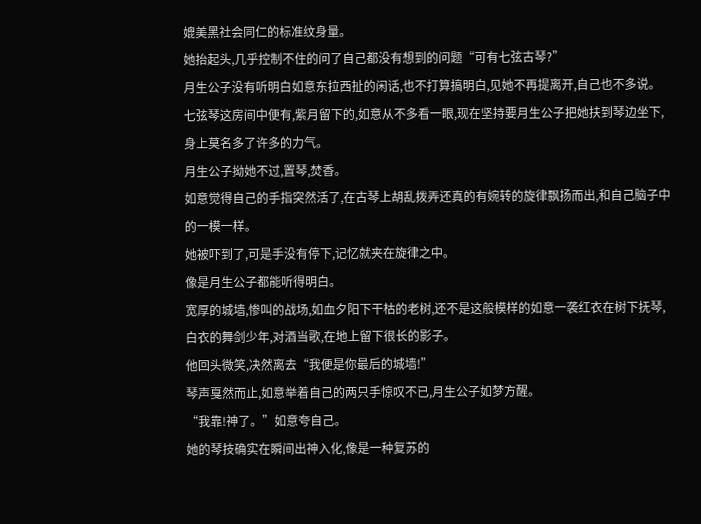媲美黑社会同仁的标准纹身量。
她抬起头,几乎控制不住的问了自己都没有想到的问题“可有七弦古琴?”
月生公子没有听明白如意东拉西扯的闲话,也不打算搞明白,见她不再提离开,自己也不多说。
七弦琴这房间中便有,紫月留下的,如意从不多看一眼,现在坚持要月生公子把她扶到琴边坐下,身上莫名多了许多的力气。
月生公子拗她不过,置琴,焚香。
如意觉得自己的手指突然活了,在古琴上胡乱拨弄还真的有婉转的旋律飘扬而出,和自己脑子中的一模一样。
她被吓到了,可是手没有停下,记忆就夹在旋律之中。
像是月生公子都能听得明白。
宽厚的城墙,惨叫的战场,如血夕阳下干枯的老树,还不是这般模样的如意一袭红衣在树下抚琴,白衣的舞剑少年,对酒当歌,在地上留下很长的影子。
他回头微笑,决然离去“我便是你最后的城墙!”
琴声戛然而止,如意举着自己的两只手惊叹不已,月生公子如梦方醒。
“我靠!神了。”如意夸自己。
她的琴技确实在瞬间出神入化,像是一种复苏的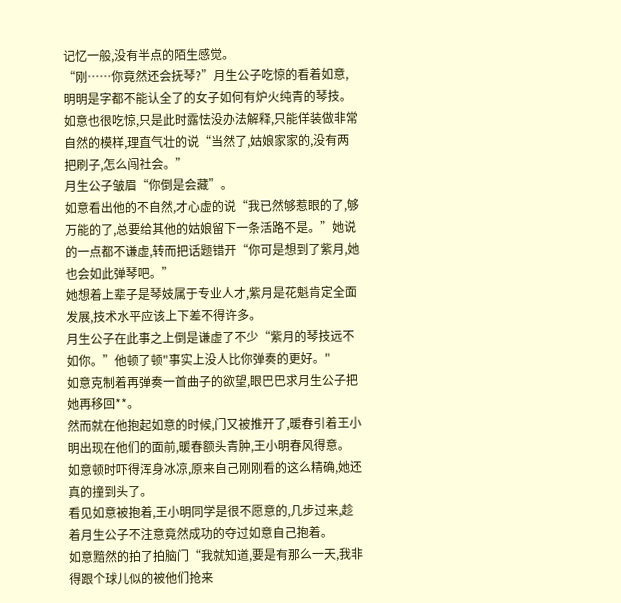记忆一般,没有半点的陌生感觉。
“刚……你竟然还会抚琴?”月生公子吃惊的看着如意,明明是字都不能认全了的女子如何有炉火纯青的琴技。
如意也很吃惊,只是此时露怯没办法解释,只能佯装做非常自然的模样,理直气壮的说“当然了,姑娘家家的,没有两把刷子,怎么闯社会。”
月生公子皱眉“你倒是会藏”。
如意看出他的不自然,才心虚的说“我已然够惹眼的了,够万能的了,总要给其他的姑娘留下一条活路不是。”她说的一点都不谦虚,转而把话题错开“你可是想到了紫月,她也会如此弹琴吧。”
她想着上辈子是琴妓属于专业人才,紫月是花魁肯定全面发展,技术水平应该上下差不得许多。
月生公子在此事之上倒是谦虚了不少“紫月的琴技远不如你。”他顿了顿"事实上没人比你弹奏的更好。"
如意克制着再弹奏一首曲子的欲望,眼巴巴求月生公子把她再移回**。
然而就在他抱起如意的时候,门又被推开了,暖春引着王小明出现在他们的面前,暖春额头青肿,王小明春风得意。
如意顿时吓得浑身冰凉,原来自己刚刚看的这么精确,她还真的撞到头了。
看见如意被抱着,王小明同学是很不愿意的,几步过来,趁着月生公子不注意竟然成功的夺过如意自己抱着。
如意黯然的拍了拍脑门“我就知道,要是有那么一天,我非得跟个球儿似的被他们抢来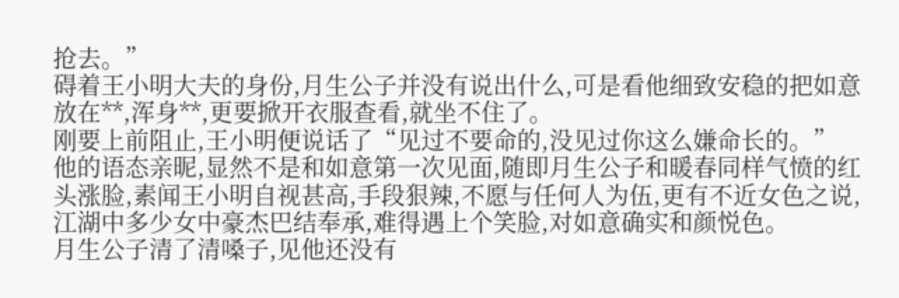抢去。”
碍着王小明大夫的身份,月生公子并没有说出什么,可是看他细致安稳的把如意放在**,浑身**,更要掀开衣服查看,就坐不住了。
刚要上前阻止,王小明便说话了“见过不要命的,没见过你这么嫌命长的。”
他的语态亲昵,显然不是和如意第一次见面,随即月生公子和暖春同样气愤的红头涨脸,素闻王小明自视甚高,手段狠辣,不愿与任何人为伍,更有不近女色之说,江湖中多少女中豪杰巴结奉承,难得遇上个笑脸,对如意确实和颜悦色。
月生公子清了清嗓子,见他还没有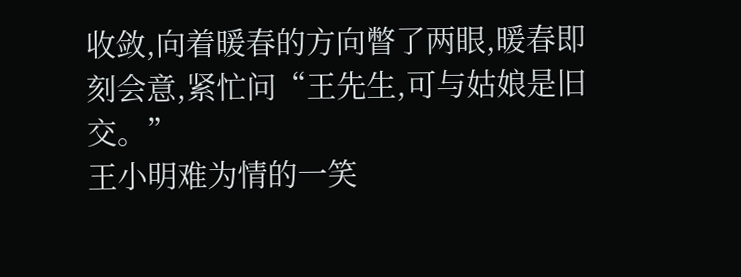收敛,向着暖春的方向瞥了两眼,暖春即刻会意,紧忙问“王先生,可与姑娘是旧交。”
王小明难为情的一笑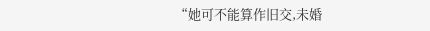“她可不能算作旧交,未婚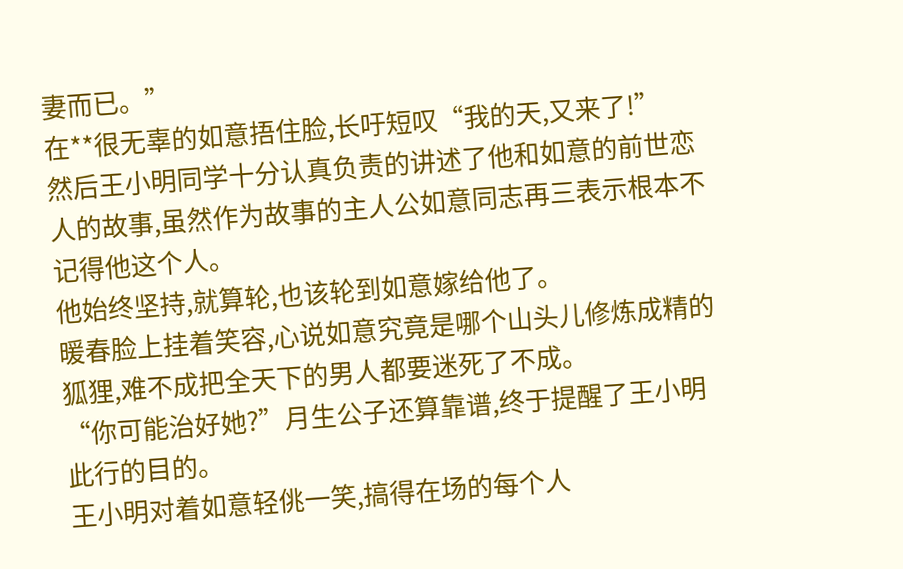妻而已。”
在**很无辜的如意捂住脸,长吁短叹“我的天,又来了!”
然后王小明同学十分认真负责的讲述了他和如意的前世恋人的故事,虽然作为故事的主人公如意同志再三表示根本不记得他这个人。
他始终坚持,就算轮,也该轮到如意嫁给他了。
暖春脸上挂着笑容,心说如意究竟是哪个山头儿修炼成精的狐狸,难不成把全天下的男人都要迷死了不成。
“你可能治好她?”月生公子还算靠谱,终于提醒了王小明此行的目的。
王小明对着如意轻佻一笑,搞得在场的每个人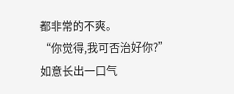都非常的不爽。
“你觉得,我可否治好你?”
如意长出一口气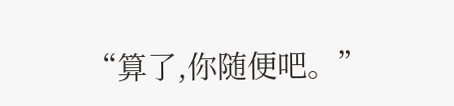“算了,你随便吧。”